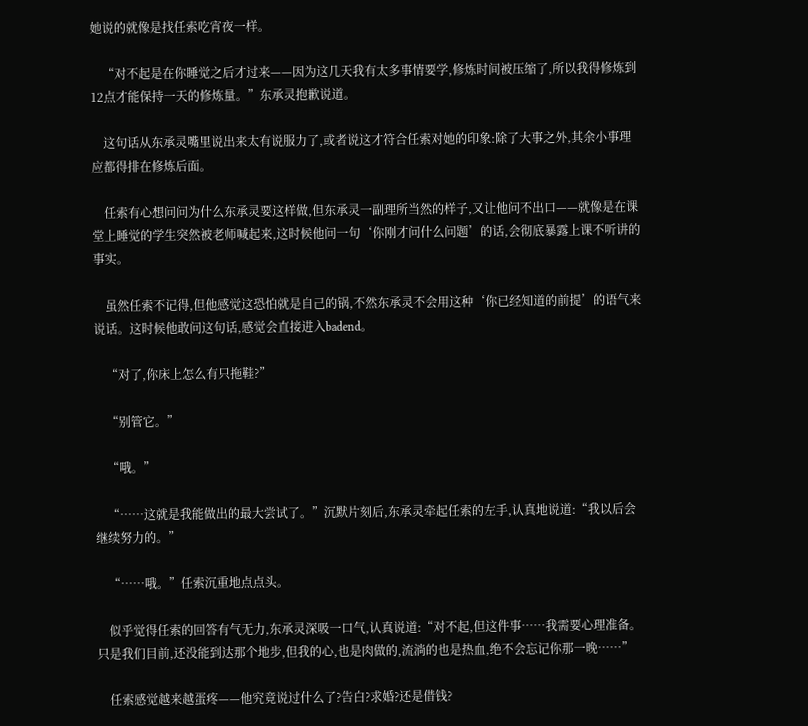她说的就像是找任索吃宵夜一样。

    “对不起是在你睡觉之后才过来——因为这几天我有太多事情要学,修炼时间被压缩了,所以我得修炼到12点才能保持一天的修炼量。”东承灵抱歉说道。

    这句话从东承灵嘴里说出来太有说服力了,或者说这才符合任索对她的印象:除了大事之外,其余小事理应都得排在修炼后面。

    任索有心想问问为什么东承灵要这样做,但东承灵一副理所当然的样子,又让他问不出口——就像是在课堂上睡觉的学生突然被老师喊起来,这时候他问一句‘你刚才问什么问题’的话,会彻底暴露上课不听讲的事实。

    虽然任索不记得,但他感觉这恐怕就是自己的锅,不然东承灵不会用这种‘你已经知道的前提’的语气来说话。这时候他敢问这句话,感觉会直接进入badend。

    “对了,你床上怎么有只拖鞋?”

    “别管它。”

    “哦。”

    “……这就是我能做出的最大尝试了。”沉默片刻后,东承灵牵起任索的左手,认真地说道:“我以后会继续努力的。”

    “……哦。”任索沉重地点点头。

    似乎觉得任索的回答有气无力,东承灵深吸一口气,认真说道:“对不起,但这件事……我需要心理准备。只是我们目前,还没能到达那个地步,但我的心,也是肉做的,流淌的也是热血,绝不会忘记你那一晚……”

    任索感觉越来越蛋疼——他究竟说过什么了?告白?求婚?还是借钱?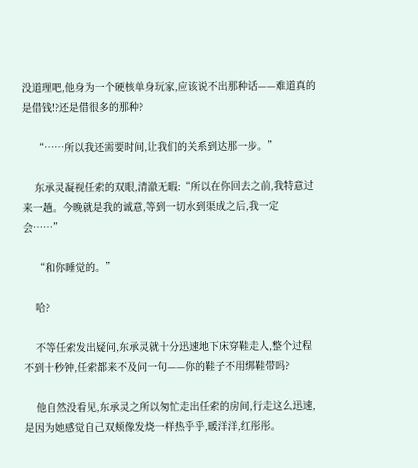没道理吧,他身为一个硬核单身玩家,应该说不出那种话——难道真的是借钱!?还是借很多的那种?

    “……所以我还需要时间,让我们的关系到达那一步。”

    东承灵凝视任索的双眼,清澈无暇:“所以在你回去之前,我特意过来一趟。今晚就是我的诚意,等到一切水到渠成之后,我一定会……”

    “和你睡觉的。”

    哈?

    不等任索发出疑问,东承灵就十分迅速地下床穿鞋走人,整个过程不到十秒钟,任索都来不及问一句——你的鞋子不用绑鞋带吗?

    他自然没看见,东承灵之所以匆忙走出任索的房间,行走这么迅速,是因为她感觉自己双颊像发烧一样热乎乎,暖洋洋,红彤彤。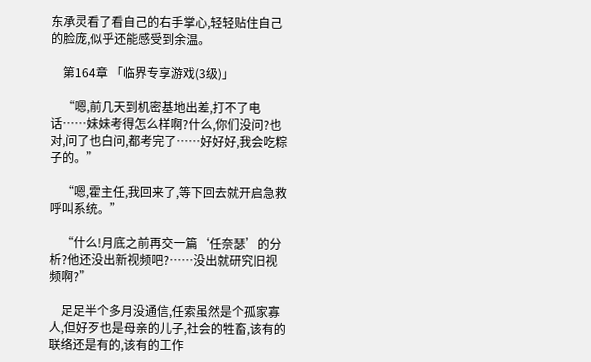东承灵看了看自己的右手掌心,轻轻贴住自己的脸庞,似乎还能感受到余温。

    第164章 「临界专享游戏(3级)」

    “嗯,前几天到机密基地出差,打不了电话……妹妹考得怎么样啊?什么,你们没问?也对,问了也白问,都考完了……好好好,我会吃粽子的。”

    “嗯,霍主任,我回来了,等下回去就开启急救呼叫系统。”

    “什么!月底之前再交一篇‘任奈瑟’的分析?他还没出新视频吧?……没出就研究旧视频啊?”

    足足半个多月没通信,任索虽然是个孤家寡人,但好歹也是母亲的儿子,社会的牲畜,该有的联络还是有的,该有的工作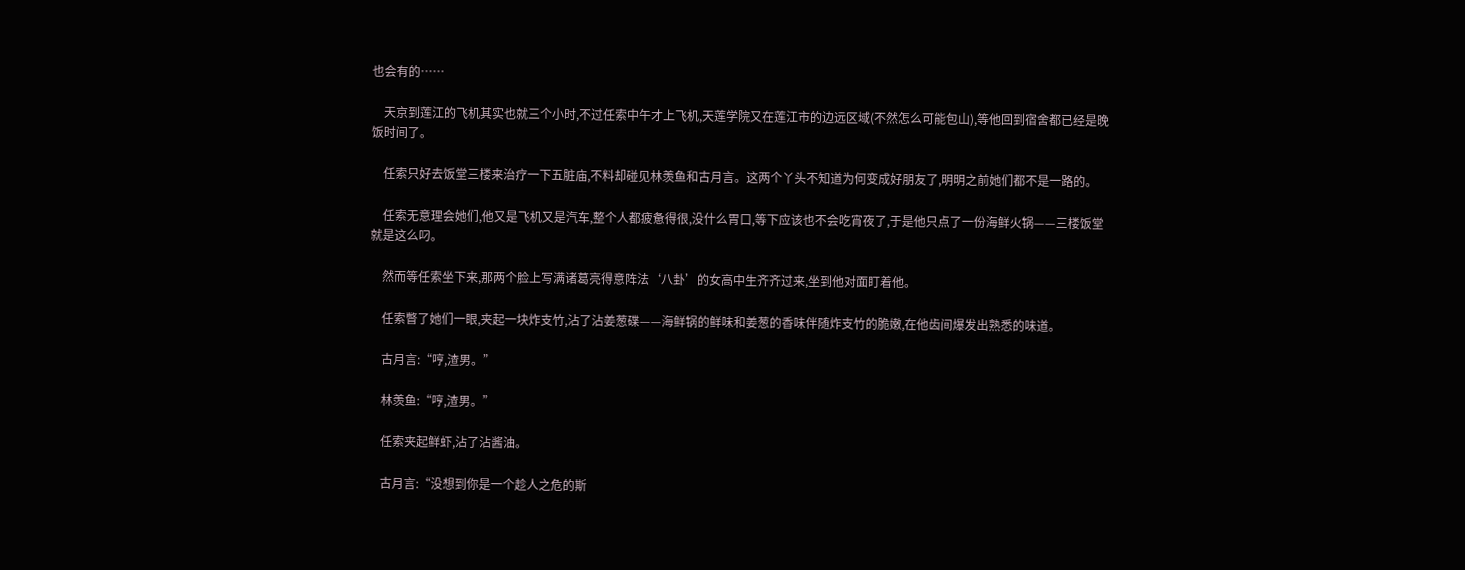也会有的……

    天京到莲江的飞机其实也就三个小时,不过任索中午才上飞机,天莲学院又在莲江市的边远区域(不然怎么可能包山),等他回到宿舍都已经是晚饭时间了。

    任索只好去饭堂三楼来治疗一下五脏庙,不料却碰见林羡鱼和古月言。这两个丫头不知道为何变成好朋友了,明明之前她们都不是一路的。

    任索无意理会她们,他又是飞机又是汽车,整个人都疲惫得很,没什么胃口,等下应该也不会吃宵夜了,于是他只点了一份海鲜火锅——三楼饭堂就是这么叼。

    然而等任索坐下来,那两个脸上写满诸葛亮得意阵法‘八卦’的女高中生齐齐过来,坐到他对面盯着他。

    任索瞥了她们一眼,夹起一块炸支竹,沾了沾姜葱碟——海鲜锅的鲜味和姜葱的香味伴随炸支竹的脆嫩,在他齿间爆发出熟悉的味道。

    古月言:“哼,渣男。”

    林羡鱼:“哼,渣男。”

    任索夹起鲜虾,沾了沾酱油。

    古月言:“没想到你是一个趁人之危的斯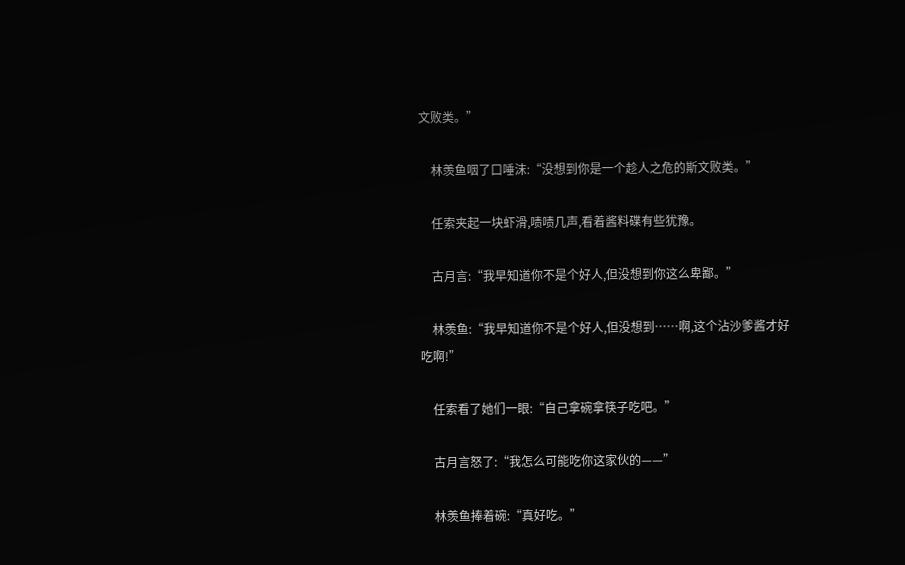文败类。”

    林羡鱼咽了口唾沫:“没想到你是一个趁人之危的斯文败类。”

    任索夹起一块虾滑,啧啧几声,看着酱料碟有些犹豫。

    古月言:“我早知道你不是个好人,但没想到你这么卑鄙。”

    林羡鱼:“我早知道你不是个好人,但没想到……啊,这个沾沙爹酱才好吃啊!”

    任索看了她们一眼:“自己拿碗拿筷子吃吧。”

    古月言怒了:“我怎么可能吃你这家伙的——”

    林羡鱼捧着碗:“真好吃。”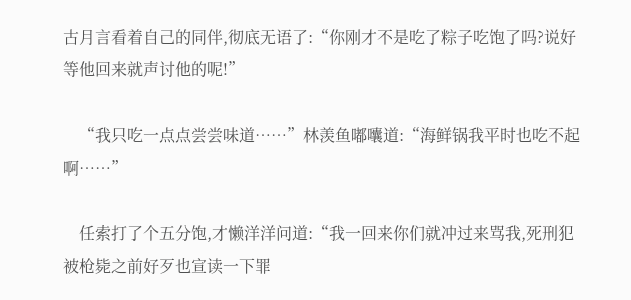古月言看着自己的同伴,彻底无语了:“你刚才不是吃了粽子吃饱了吗?说好等他回来就声讨他的呢!”

    “我只吃一点点尝尝味道……”林羡鱼嘟囔道:“海鲜锅我平时也吃不起啊……”

    任索打了个五分饱,才懒洋洋问道:“我一回来你们就冲过来骂我,死刑犯被枪毙之前好歹也宣读一下罪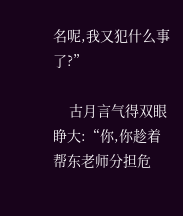名呢,我又犯什么事了?”

    古月言气得双眼睁大:“你,你趁着帮东老师分担危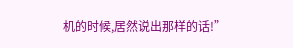机的时候,居然说出那样的话!”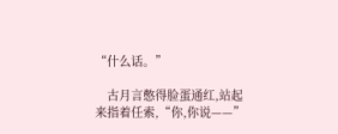“什么话。”

    古月言憋得脸蛋通红,站起来指着任索,“你,你说——”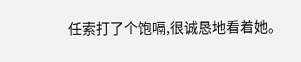任索打了个饱嗝,很诚恳地看着她。